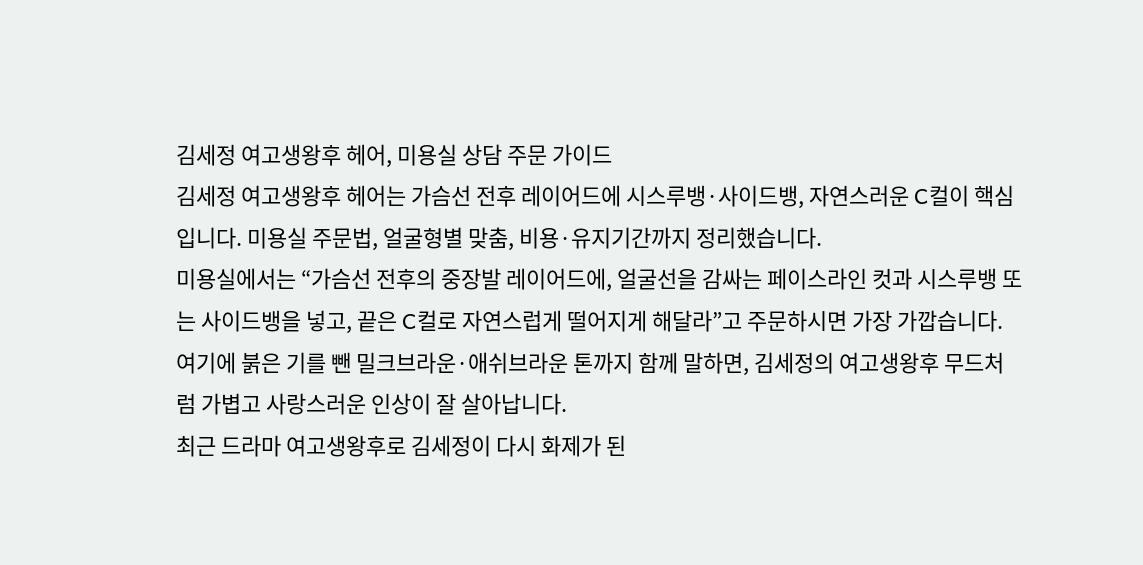김세정 여고생왕후 헤어, 미용실 상담 주문 가이드
김세정 여고생왕후 헤어는 가슴선 전후 레이어드에 시스루뱅·사이드뱅, 자연스러운 C컬이 핵심입니다. 미용실 주문법, 얼굴형별 맞춤, 비용·유지기간까지 정리했습니다.
미용실에서는 “가슴선 전후의 중장발 레이어드에, 얼굴선을 감싸는 페이스라인 컷과 시스루뱅 또는 사이드뱅을 넣고, 끝은 C컬로 자연스럽게 떨어지게 해달라”고 주문하시면 가장 가깝습니다. 여기에 붉은 기를 뺀 밀크브라운·애쉬브라운 톤까지 함께 말하면, 김세정의 여고생왕후 무드처럼 가볍고 사랑스러운 인상이 잘 살아납니다.
최근 드라마 여고생왕후로 김세정이 다시 화제가 된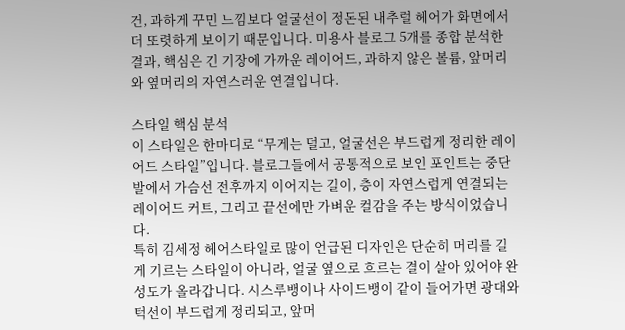건, 과하게 꾸민 느낌보다 얼굴선이 정돈된 내추럴 헤어가 화면에서 더 또렷하게 보이기 때문입니다. 미용사 블로그 5개를 종합 분석한 결과, 핵심은 긴 기장에 가까운 레이어드, 과하지 않은 볼륨, 앞머리와 옆머리의 자연스러운 연결입니다.

스타일 핵심 분석
이 스타일은 한마디로 “무게는 덜고, 얼굴선은 부드럽게 정리한 레이어드 스타일”입니다. 블로그들에서 공통적으로 보인 포인트는 중단발에서 가슴선 전후까지 이어지는 길이, 층이 자연스럽게 연결되는 레이어드 커트, 그리고 끝선에만 가벼운 컬감을 주는 방식이었습니다.
특히 김세정 헤어스타일로 많이 언급된 디자인은 단순히 머리를 길게 기르는 스타일이 아니라, 얼굴 옆으로 흐르는 결이 살아 있어야 완성도가 올라갑니다. 시스루뱅이나 사이드뱅이 같이 들어가면 광대와 턱선이 부드럽게 정리되고, 앞머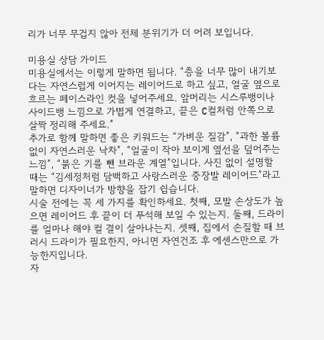리가 너무 무겁지 않아 전체 분위기가 더 어려 보입니다.

미용실 상담 가이드
미용실에서는 이렇게 말하면 됩니다. “층을 너무 많이 내기보다는 자연스럽게 이어지는 레이어드로 하고 싶고, 얼굴 옆으로 흐르는 페이스라인 컷을 넣어주세요. 앞머리는 시스루뱅이나 사이드뱅 느낌으로 가볍게 연결하고, 끝은 C컬처럼 안쪽으로 살짝 정리해 주세요.”
추가로 함께 말하면 좋은 키워드는 “가벼운 질감”, “과한 볼륨 없이 자연스러운 낙차”, “얼굴이 작아 보이게 옆선을 덮어주는 느낌”, “붉은 기를 뺀 브라운 계열”입니다. 사진 없이 설명할 때는 “김세정처럼 담백하고 사랑스러운 중장발 레이어드”라고 말하면 디자이너가 방향을 잡기 쉽습니다.
시술 전에는 꼭 세 가지를 확인하세요. 첫째, 모발 손상도가 높으면 레이어드 후 끝이 더 푸석해 보일 수 있는지. 둘째, 드라이를 얼마나 해야 컬 결이 살아나는지. 셋째, 집에서 손질할 때 브러시 드라이가 필요한지, 아니면 자연건조 후 에센스만으로 가능한지입니다.
자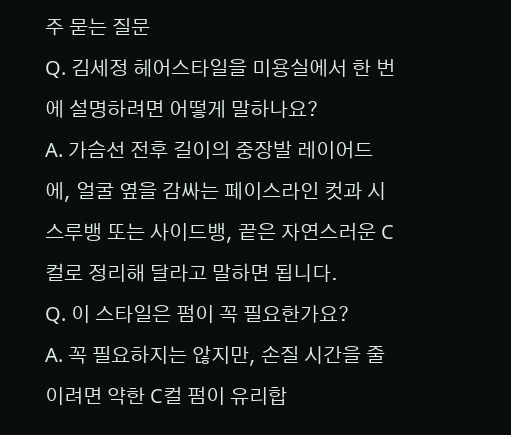주 묻는 질문
Q. 김세정 헤어스타일을 미용실에서 한 번에 설명하려면 어떻게 말하나요?
A. 가슴선 전후 길이의 중장발 레이어드에, 얼굴 옆을 감싸는 페이스라인 컷과 시스루뱅 또는 사이드뱅, 끝은 자연스러운 C컬로 정리해 달라고 말하면 됩니다.
Q. 이 스타일은 펌이 꼭 필요한가요?
A. 꼭 필요하지는 않지만, 손질 시간을 줄이려면 약한 C컬 펌이 유리합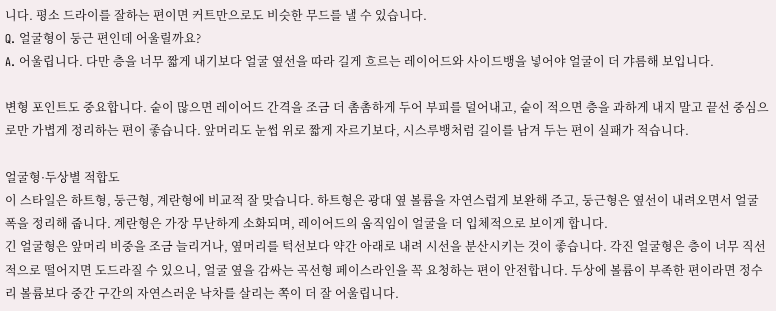니다. 평소 드라이를 잘하는 편이면 커트만으로도 비슷한 무드를 낼 수 있습니다.
Q. 얼굴형이 둥근 편인데 어울릴까요?
A. 어울립니다. 다만 층을 너무 짧게 내기보다 얼굴 옆선을 따라 길게 흐르는 레이어드와 사이드뱅을 넣어야 얼굴이 더 갸름해 보입니다.

변형 포인트도 중요합니다. 숱이 많으면 레이어드 간격을 조금 더 촘촘하게 두어 부피를 덜어내고, 숱이 적으면 층을 과하게 내지 말고 끝선 중심으로만 가볍게 정리하는 편이 좋습니다. 앞머리도 눈썹 위로 짧게 자르기보다, 시스루뱅처럼 길이를 남겨 두는 편이 실패가 적습니다.

얼굴형·두상별 적합도
이 스타일은 하트형, 둥근형, 계란형에 비교적 잘 맞습니다. 하트형은 광대 옆 볼륨을 자연스럽게 보완해 주고, 둥근형은 옆선이 내려오면서 얼굴 폭을 정리해 줍니다. 계란형은 가장 무난하게 소화되며, 레이어드의 움직임이 얼굴을 더 입체적으로 보이게 합니다.
긴 얼굴형은 앞머리 비중을 조금 늘리거나, 옆머리를 턱선보다 약간 아래로 내려 시선을 분산시키는 것이 좋습니다. 각진 얼굴형은 층이 너무 직선적으로 떨어지면 도드라질 수 있으니, 얼굴 옆을 감싸는 곡선형 페이스라인을 꼭 요청하는 편이 안전합니다. 두상에 볼륨이 부족한 편이라면 정수리 볼륨보다 중간 구간의 자연스러운 낙차를 살리는 쪽이 더 잘 어울립니다.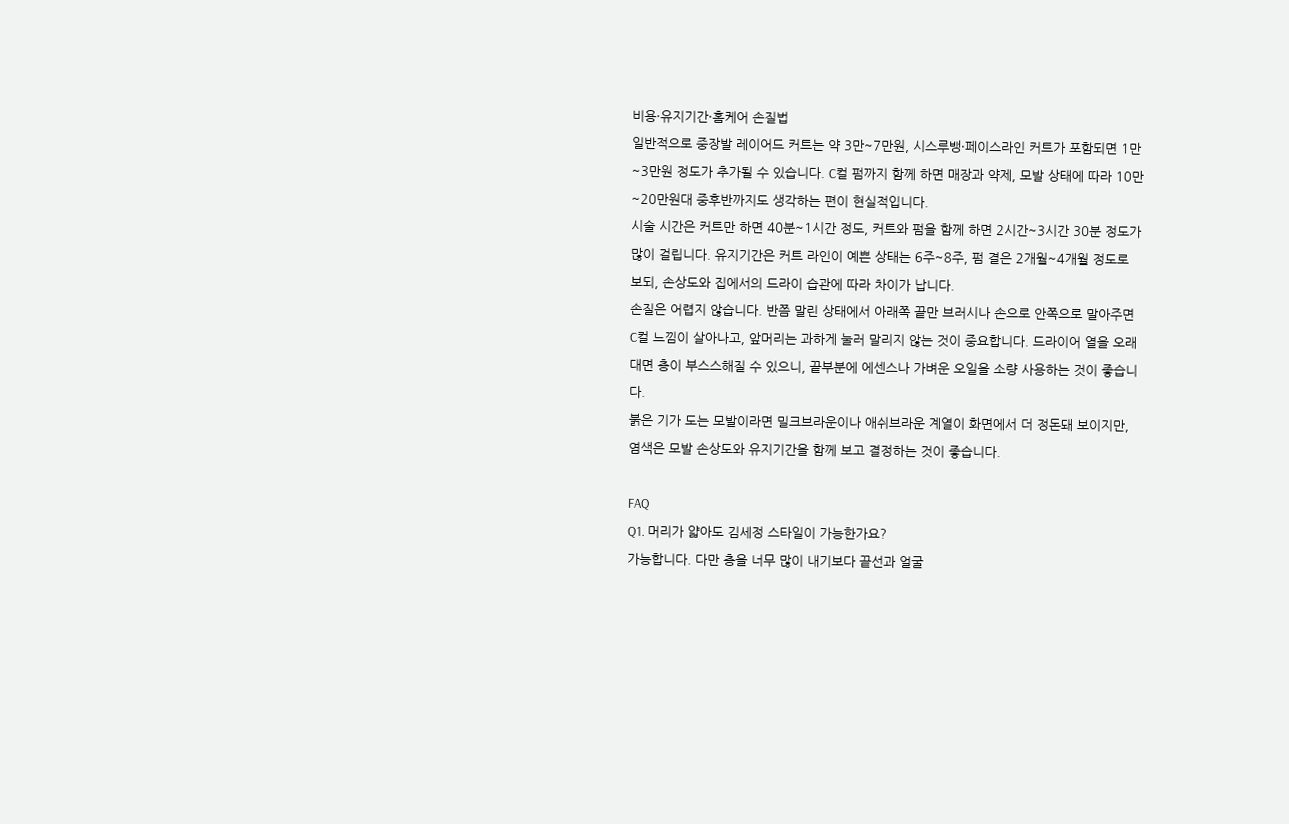비용·유지기간·홈케어 손질법
일반적으로 중장발 레이어드 커트는 약 3만~7만원, 시스루뱅·페이스라인 커트가 포함되면 1만~3만원 정도가 추가될 수 있습니다. C컬 펌까지 함께 하면 매장과 약제, 모발 상태에 따라 10만~20만원대 중후반까지도 생각하는 편이 현실적입니다.
시술 시간은 커트만 하면 40분~1시간 정도, 커트와 펌을 함께 하면 2시간~3시간 30분 정도가 많이 걸립니다. 유지기간은 커트 라인이 예쁜 상태는 6주~8주, 펌 결은 2개월~4개월 정도로 보되, 손상도와 집에서의 드라이 습관에 따라 차이가 납니다.
손질은 어렵지 않습니다. 반쯤 말린 상태에서 아래쪽 끝만 브러시나 손으로 안쪽으로 말아주면 C컬 느낌이 살아나고, 앞머리는 과하게 눌러 말리지 않는 것이 중요합니다. 드라이어 열을 오래 대면 층이 부스스해질 수 있으니, 끝부분에 에센스나 가벼운 오일을 소량 사용하는 것이 좋습니다.
붉은 기가 도는 모발이라면 밀크브라운이나 애쉬브라운 계열이 화면에서 더 정돈돼 보이지만, 염색은 모발 손상도와 유지기간을 함께 보고 결정하는 것이 좋습니다.

FAQ
Q1. 머리가 얇아도 김세정 스타일이 가능한가요?
가능합니다. 다만 층을 너무 많이 내기보다 끝선과 얼굴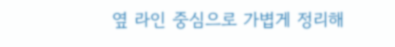옆 라인 중심으로 가볍게 정리해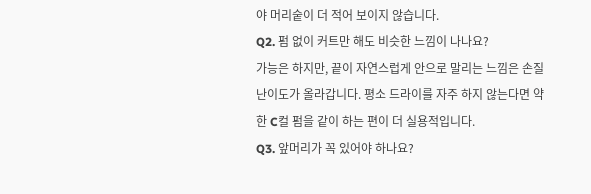야 머리숱이 더 적어 보이지 않습니다.
Q2. 펌 없이 커트만 해도 비슷한 느낌이 나나요?
가능은 하지만, 끝이 자연스럽게 안으로 말리는 느낌은 손질 난이도가 올라갑니다. 평소 드라이를 자주 하지 않는다면 약한 C컬 펌을 같이 하는 편이 더 실용적입니다.
Q3. 앞머리가 꼭 있어야 하나요?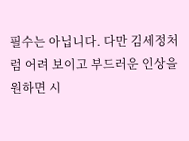필수는 아닙니다. 다만 김세정처럼 어려 보이고 부드러운 인상을 원하면 시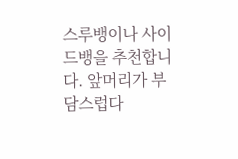스루뱅이나 사이드뱅을 추천합니다. 앞머리가 부담스럽다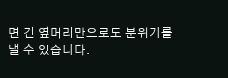면 긴 옆머리만으로도 분위기를 낼 수 있습니다.